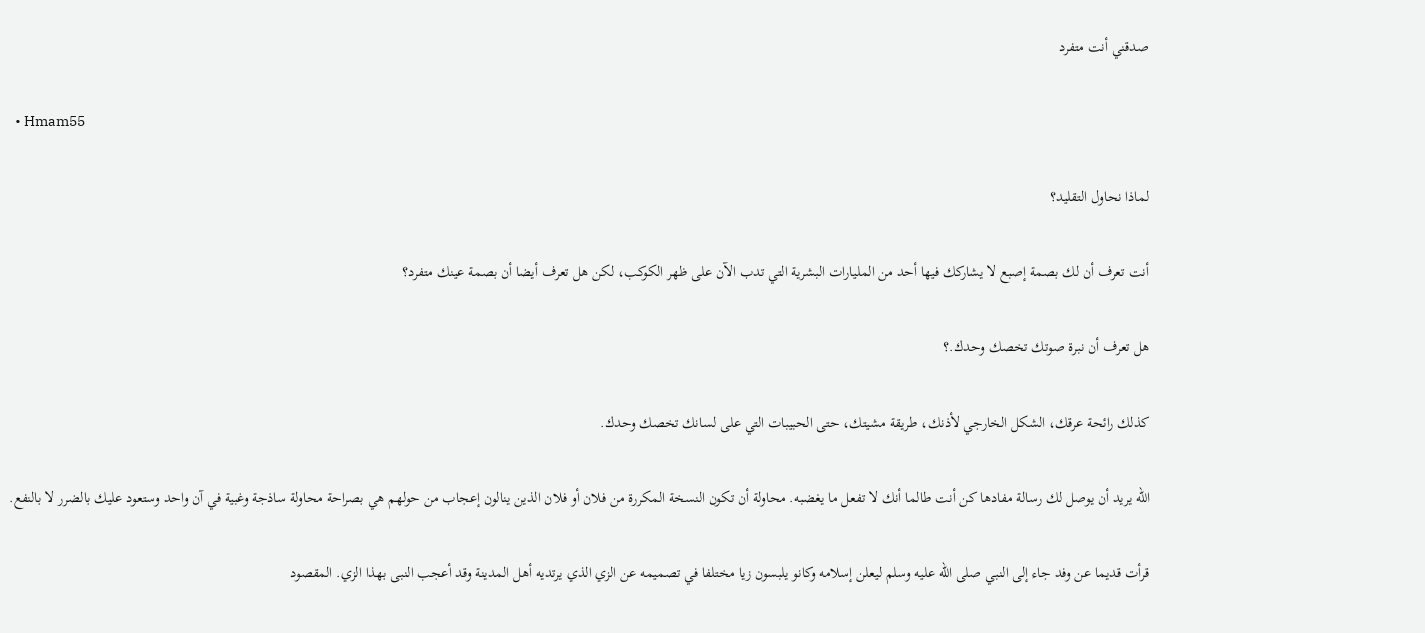صدقني أنت متفرد

  • Hmam55

لماذا نحاول التقليد؟

أنت تعرف أن لك بصمة إصبع لا يشاركك فيها أحد من المليارات البشرية التي تدب الآن على ظهر الكوكب، لكن هل تعرف أيضا أن بصمة عينك متفرد؟

هل تعرف أن نبرة صوتك تخصك وحدك.؟

كذلك رائحة عرقك، الشكل الخارجي لأذنك، طريقة مشيتك، حتى الحبيبات التي على لسانك تخصك وحدك.

الله يريد أن يوصل لك رسالة مفادها كن أنت طالما أنك لا تفعل ما يغضبه. محاولة أن تكون النسخة المكررة من فلان أو فلان الذين ينالون إعجاب من حولهم هي بصراحة محاولة ساذجة وغبية في آن واحد وستعود عليك بالضرر لا بالنفع.

قرأت قديما عن وفد جاء إلى النبي صلى الله عليه وسلم ليعلن إسلامه وكانو يلبسون زيا مختلفا في تصميمه عن الزي الذي يرتديه أهل المدينة وقد أعجب النبى بهذا الزي. المقصود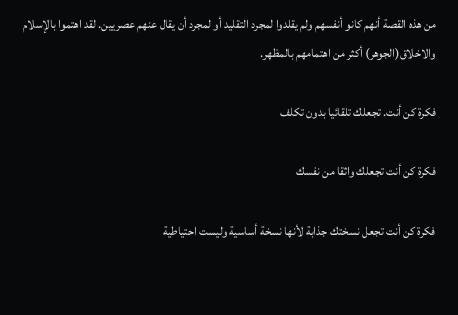من هذه القصة أنهم كانو أنفسهم ولم يقلدوا لمجرد التقليد أو لمجرد أن يقال عنهم عصريين. لقد اهتموا بالإسلام والاخلاق(الجوهر) أكثر من اهتمامهم بالمظهر.

فكرة كن أنت. تجعلك تلقائيا بدون تكلف

فكرة كن أنت تجعلك واثقا من نفسك

فكرة كن أنت تجعل نسختك جذابة لأنها نسخة أساسية وليست احتياطية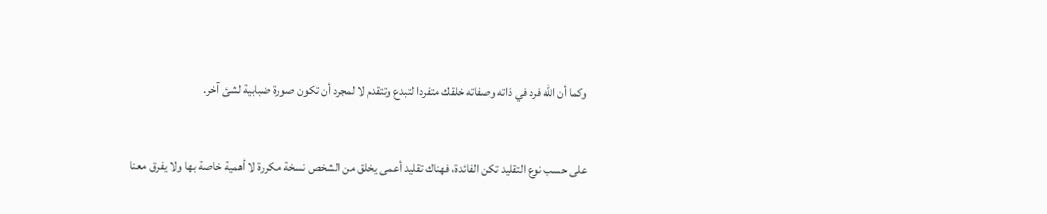وكما أن الله فرد في ذاته وصفاته خلقك متفردا لتبدع وتتقدم لا لمجرد أن تكون صورة ضبابية لشئ آخر.


على حسب نوع التقليد تكن الفائدة، فهناك تقليد أعمى يخلق من الشخص نسخة مكررة لا أهمية خاصة بها ولا يفرق معنا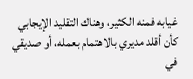غيابه فمنه الكثير، وهناك التقليد الإيجابي كأن أقلد مديري بالاهتمام بعمله، أو صديقي في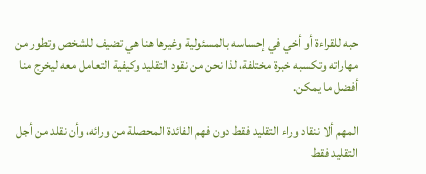حبه للقراءة أو أخي في إحساسه بالمسئولية وغيرها هنا هي تضيف للشخص وتطور من مهاراته وتكسبه خبرة مختلفة، لذا نحن من نقود التقليد وكيفية التعامل معه ليخرج منا أفضل ما يمكن.

المهم ألا ننقاد وراء التقليد فقط دون فهم الفائدة المحصلة من ورائه، وأن نقلد من أجل التقليد فقط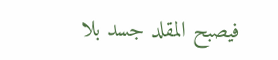فيصبح المقلد جسد بلا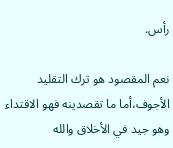رأس.

نعم المقصود هو ترك التقليد الأجوف،أما ما تقصدينه فهو الاقتداء وهو جيد في الأخلاق والله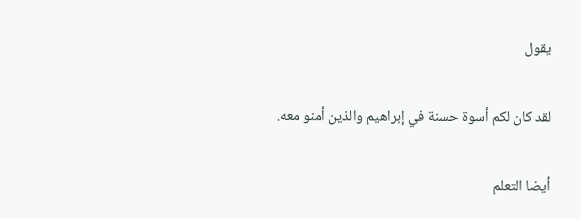يقول

لقد كان لكم أسوة حسنة في إبراهيم والذين أمنو معه.

أيضا التعلم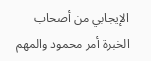الإيجابي من أصحاب الخبرة أمر محمود والمهم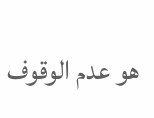هو عدم الوقوف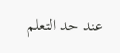عند حد التعلم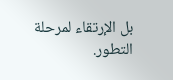بل الإرتقاء لمرحلة التطور.